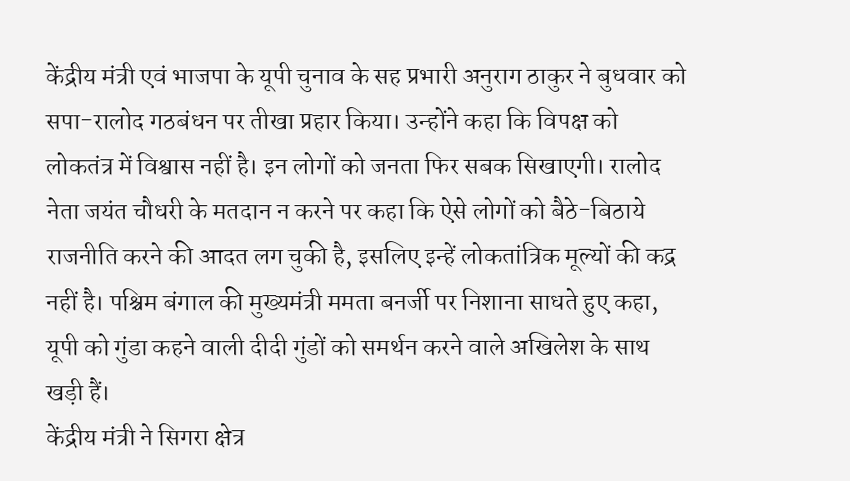केंद्रीय मंत्री एवं भाजपा के यूपी चुनाव के सह प्रभारी अनुराग ठाकुर ने बुधवार को सपा-रालोद गठबंधन पर तीखा प्रहार किया। उन्होंने कहा कि विपक्ष को लोकतंत्र में विश्वास नहीं है। इन लोगों को जनता फिर सबक सिखाएगी। रालोद नेता जयंत चौधरी के मतदान न करने पर कहा कि ऐसे लोगों को बैठे-बिठाये राजनीति करने की आदत लग चुकी है, इसलिए इन्हें लोकतांत्रिक मूल्यों की कद्र नहीं है। पश्चिम बंगाल की मुख्यमंत्री ममता बनर्जी पर निशाना साधते हुए कहा, यूपी को गुंडा कहने वाली दीदी गुंडों को समर्थन करने वाले अखिलेश के साथ खड़ी हैं।
केंद्रीय मंत्री ने सिगरा क्षेत्र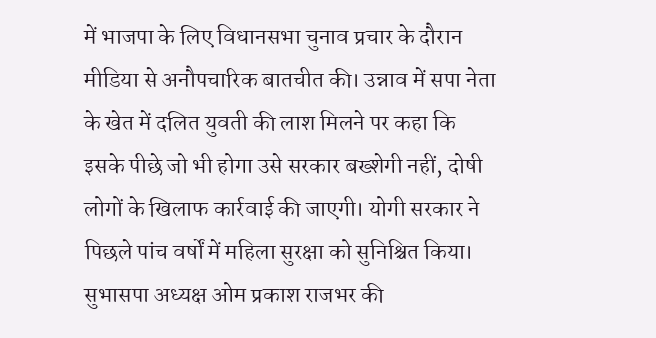में भाजपा के लिए विधानसभा चुनाव प्रचार के दौरान मीडिया से अनौपचारिक बातचीत की। उन्नाव में सपा नेता के खेत में दलित युवती की लाश मिलने पर कहा कि इसके पीछे जो भी होगा उसे सरकार बख्शेगी नहीं, दोषी लोगों के खिलाफ कार्रवाई की जाएगी। योगी सरकार ने पिछले पांच वर्षों में महिला सुरक्षा को सुनिश्चित किया। सुभासपा अध्यक्ष ओम प्रकाश राजभर की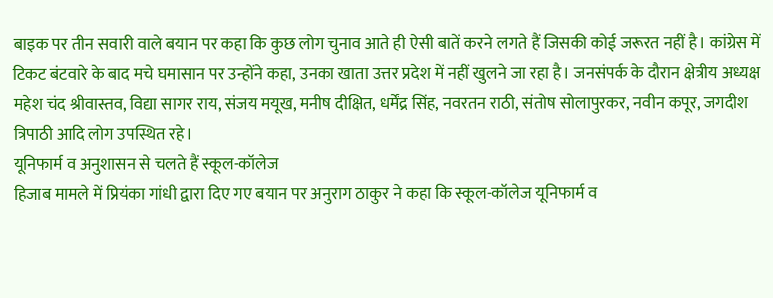बाइक पर तीन सवारी वाले बयान पर कहा कि कुछ लोग चुनाव आते ही ऐसी बातें करने लगते हैं जिसकी कोई जरूरत नहीं है। कांग्रेस में टिकट बंटवारे के बाद मचे घमासान पर उन्होंने कहा, उनका खाता उत्तर प्रदेश में नहीं खुलने जा रहा है। जनसंपर्क के दौरान क्षेत्रीय अध्यक्ष महेश चंद श्रीवास्तव, विद्या सागर राय, संजय मयूख, मनीष दीक्षित, धर्मेंद्र सिंह, नवरतन राठी, संतोष सोलापुरकर, नवीन कपूर, जगदीश त्रिपाठी आदि लोग उपस्थित रहे।
यूनिफार्म व अनुशासन से चलते हैं स्कूल-कॉलेज
हिजाब मामले में प्रियंका गांधी द्वारा दिए गए बयान पर अनुराग ठाकुर ने कहा कि स्कूल-कॉलेज यूनिफार्म व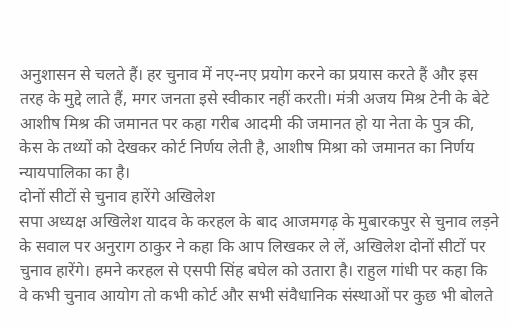अनुशासन से चलते हैं। हर चुनाव में नए-नए प्रयोग करने का प्रयास करते हैं और इस तरह के मुद्दे लाते हैं, मगर जनता इसे स्वीकार नहीं करती। मंत्री अजय मिश्र टेनी के बेटे आशीष मिश्र की जमानत पर कहा गरीब आदमी की जमानत हो या नेता के पुत्र की, केस के तथ्यों को देखकर कोर्ट निर्णय लेती है, आशीष मिश्रा को जमानत का निर्णय न्यायपालिका का है।
दोनों सीटों से चुनाव हारेंगे अखिलेश
सपा अध्यक्ष अखिलेश यादव के करहल के बाद आजमगढ़ के मुबारकपुर से चुनाव लड़ने के सवाल पर अनुराग ठाकुर ने कहा कि आप लिखकर ले लें, अखिलेश दोनों सीटों पर चुनाव हारेंगे। हमने करहल से एसपी सिंह बघेल को उतारा है। राहुल गांधी पर कहा कि वे कभी चुनाव आयोग तो कभी कोर्ट और सभी संवैधानिक संस्थाओं पर कुछ भी बोलते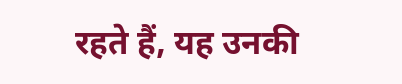रहते हैं, यह उनकी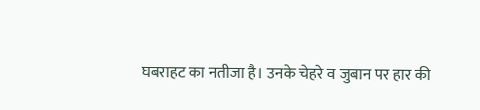घबराहट का नतीजा है। उनके चेहरे व जुबान पर हार की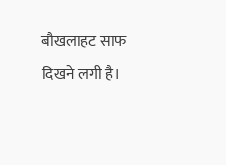बौखलाहट साफ दिखने लगी है।